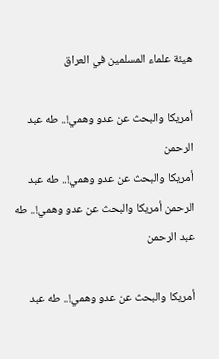هيئة علماء المسلمين في العراق

أمريكا والبحث عن عدو وهمي!.. طه عبد الرحمن
أمريكا والبحث عن عدو وهمي!.. طه عبد الرحمن أمريكا والبحث عن عدو وهمي!.. طه عبد الرحمن

أمريكا والبحث عن عدو وهمي!.. طه عبد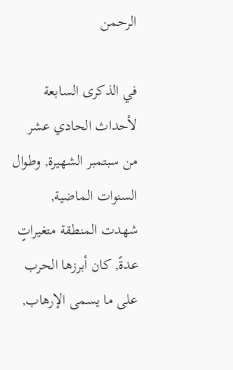الرحمن

في الذكرى السابعة لأحداث الحادي عشر من سبتمبر الشهيرة, وطوال السنوات الماضية, شهدت المنطقة متغيراتٍ عدةً, كان أبرزها الحرب على ما يسمى الإرهاب,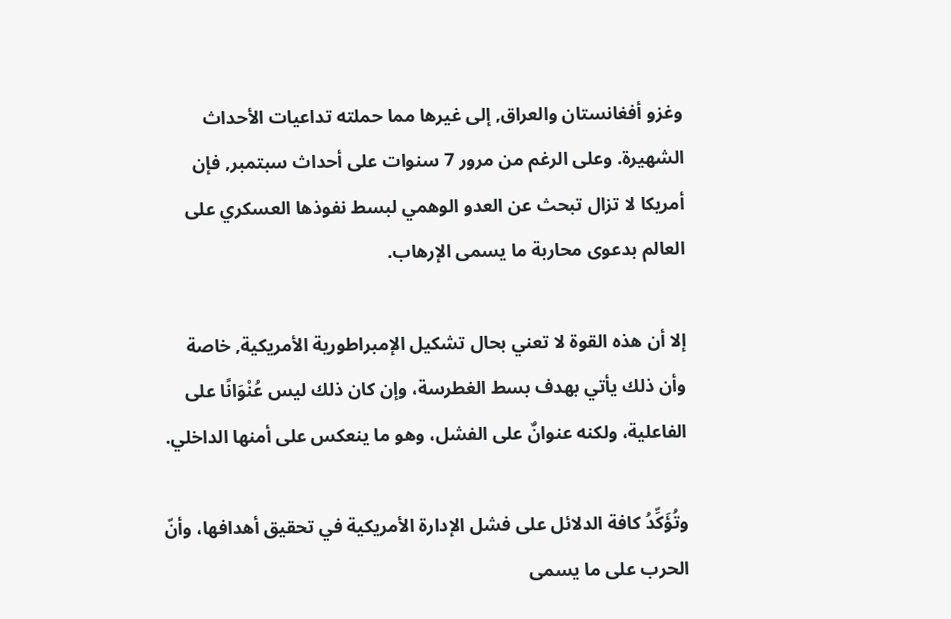وغزو أفغانستان والعراق, إلى غيرها مما حملته تداعيات الأحداث الشهيرة. وعلى الرغم من مرور 7 سنوات على أحداث سبتمبر, فإن أمريكا لا تزال تبحث عن العدو الوهمي لبسط نفوذها العسكري على العالم بدعوى محاربة ما يسمى الإرهاب.

إلا أن هذه القوة لا تعني بحال تشكيل الإمبراطورية الأمريكية, خاصة وأن ذلك يأتي بهدف بسط الغطرسة، وإن كان ذلك ليس عُنْوَانًا على الفاعلية، ولكنه عنوانٌ على الفشل، وهو ما ينعكس على أمنها الداخلي.

وتُؤَكِّدُ كافة الدلائل على فشل الإدارة الأمريكية في تحقيق أهدافها، وأنّ الحرب على ما يسمى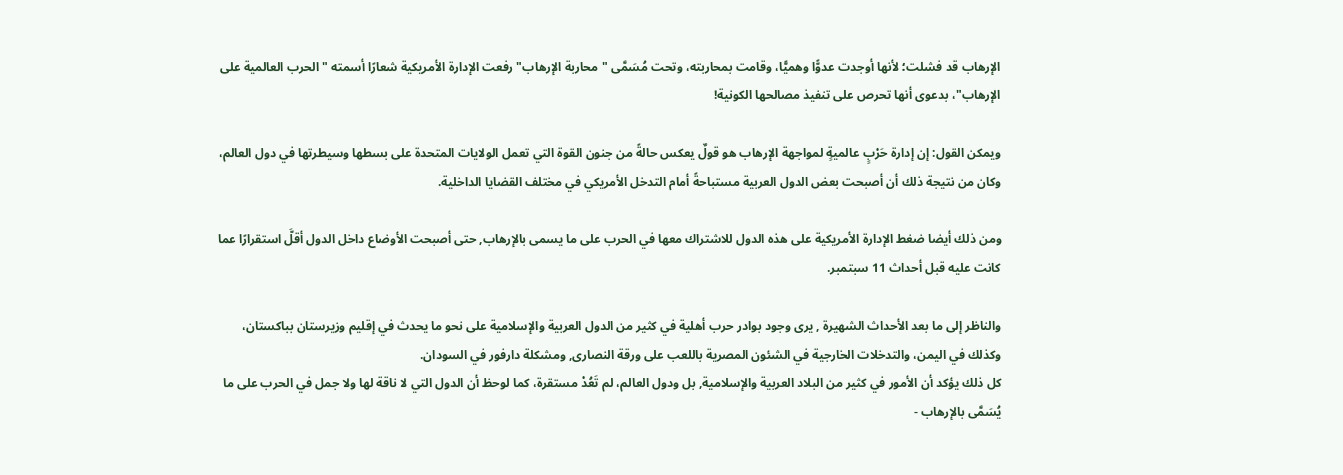الإرهاب قد فشلت؛ لأنها أوجدت عدوًّا وهميًّا، وقامت بمحاربته، وتحت مُسَمَّى "محاربة الإرهاب" رفعت الإدارة الأمريكية شعارًا أسمته "الحرب العالمية على الإرهاب"، بدعوى أنها تحرص على تنفيذ مصالحها الكونية!

ويمكن القول: إن إدارة حَرْبٍ عالميةٍ لمواجهة الإرهاب هو قولٌ يعكس حالةً من جنون القوة التي تعمل الولايات المتحدة على بسطها وسيطرتها في دول العالم، وكان من نتيجة ذلك أن أصبحت بعض الدول العربية مستباحةً أمام التدخل الأمريكي في مختلف القضايا الداخلية.

ومن ذلك أيضا ضغط الإدارة الأمريكية على هذه الدول للاشتراك معها في الحرب على ما يسمى بالإرهاب, حتى أصبحت الأوضاع داخل الدول أقلَّ استقرارًا عما كانت عليه قبل أحداث 11 سبتمبر.

والناظر إلى ما بعد الأحداث الشهيرة , يرى وجود بوادر حرب أهلية في كثير من الدول العربية والإسلامية على نحو ما يحدث في إقليم وزيرستان بباكستان، وكذلك في اليمن، والتدخلات الخارجية في الشئون المصرية باللعب على ورقة النصارى, ومشكلة دارفور في السودان.
كل ذلك يؤكد أن الأمور في كثير من البلاد العربية والإسلامية, بل ودول العالم، لم تَعُدْ مستقرة، كما لوحظ أن الدول التي لا ناقة لها ولا جمل في الحرب على ما يُسَمَّى بالإرهاب -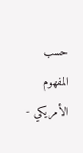حسب المفهوم الأمريكي -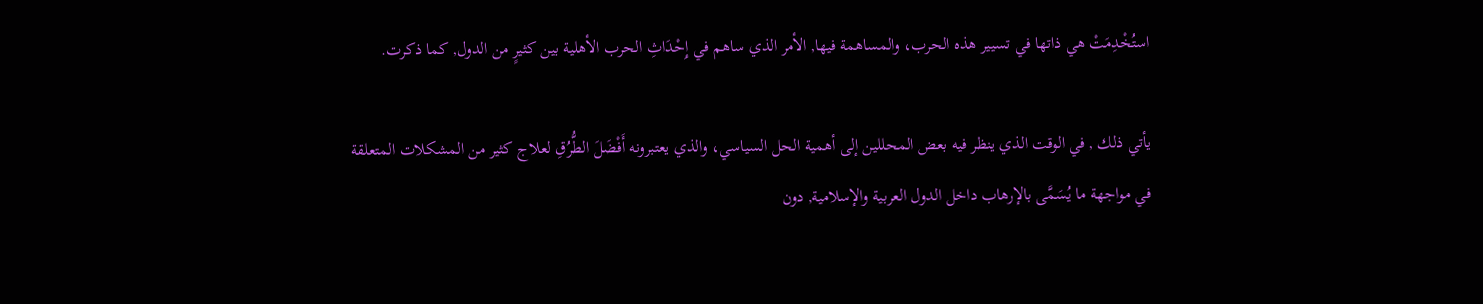استُخْدِمَتْ هي ذاتها في تسيير هذه الحرب، والمساهمة فيها, الأمر الذي ساهم في إِحْدَاثِ الحرب الأهلية بين كثيرٍ من الدول, كما ذكرت.

يأتي ذلك , في الوقت الذي ينظر فيه بعض المحللين إلى أهمية الحل السياسي، والذي يعتبرونه أَفْضَلَ الطُّرُقِ لعلاج كثير من المشكلات المتعلقة في مواجهة ما يُسَمَّى بالإرهاب داخل الدول العربية والإسلامية, دون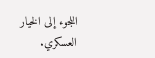اللجوء إلى الخيار العسكري.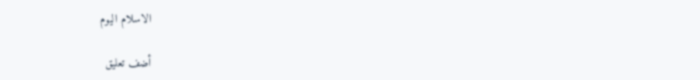الاسلام اليوم

أضف تعليق